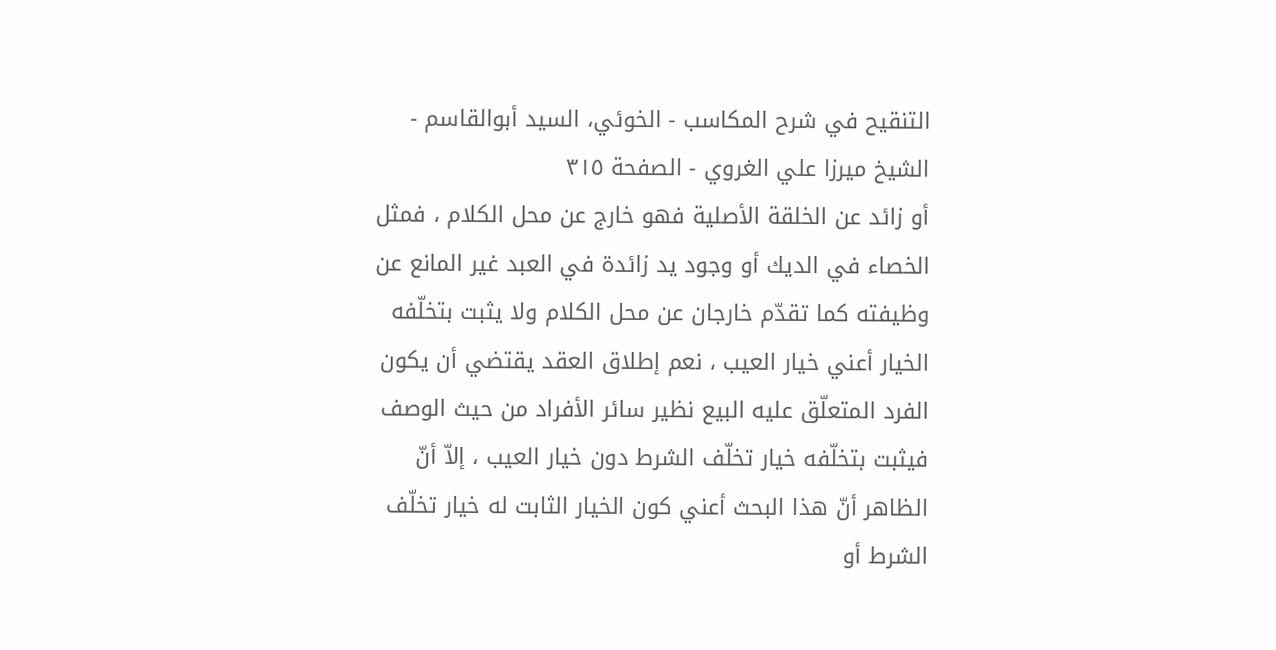التنقيح في شرح المكاسب - الخوئي، السيد أبوالقاسم - الشيخ ميرزا علي الغروي - الصفحة ٣١٥
أو زائد عن الخلقة الأصلية فهو خارج عن محل الكلام ، فمثل الخصاء في الديك أو وجود يد زائدة في العبد غير المانع عن وظيفته كما تقدّم خارجان عن محل الكلام ولا يثبت بتخلّفه الخيار أعني خيار العيب ، نعم إطلاق العقد يقتضي أن يكون الفرد المتعلّق عليه البيع نظير سائر الأفراد من حيث الوصف فيثبت بتخلّفه خيار تخلّف الشرط دون خيار العيب ، إلاّ أنّ الظاهر أنّ هذا البحث أعني كون الخيار الثابت له خيار تخلّف الشرط أو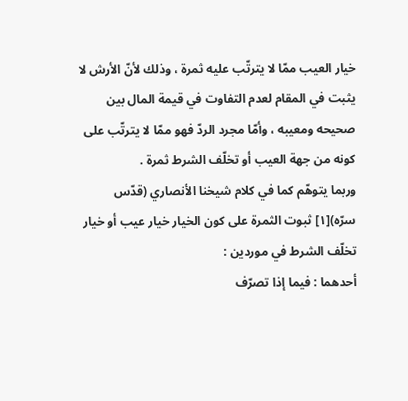خيار العيب ممّا لا يترتّب عليه ثمرة ، وذلك لأنّ الأرش لا يثبت في المقام لعدم التفاوت في قيمة المال بين صحيحه ومعيبه ، وأمّا مجرد الردّ فهو ممّا لا يترتّب على كونه من جهة العيب أو تخلّف الشرط ثمرة .
وربما يتوهّم كما في كلام شيخنا الأنصاري (قدّس سرّه)[١] ثبوت الثمرة على كون الخيار خيار عيب أو خيار تخلّف الشرط في موردين :
أحدهما : فيما إذا تصرّف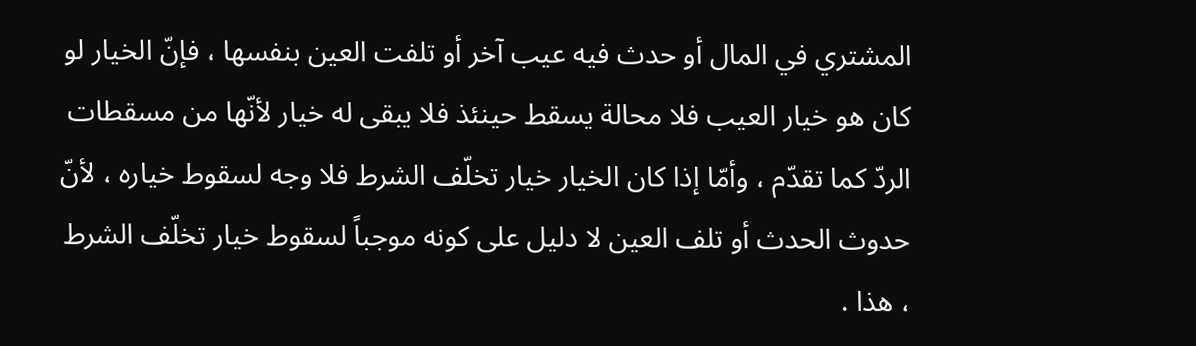المشتري في المال أو حدث فيه عيب آخر أو تلفت العين بنفسها ، فإنّ الخيار لو كان هو خيار العيب فلا محالة يسقط حينئذ فلا يبقى له خيار لأنّها من مسقطات الردّ كما تقدّم ، وأمّا إذا كان الخيار خيار تخلّف الشرط فلا وجه لسقوط خياره ، لأنّ حدوث الحدث أو تلف العين لا دليل على كونه موجباً لسقوط خيار تخلّف الشرط ، هذا .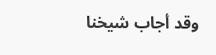وقد أجاب شيخنا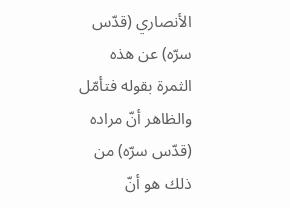الأنصاري (قدّس سرّه) عن هذه الثمرة بقوله فتأمّل والظاهر أنّ مراده (قدّس سرّه) من ذلك هو أنّ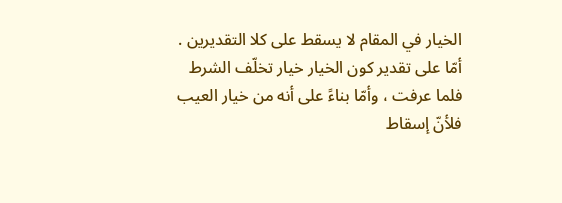الخيار في المقام لا يسقط على كلا التقديرين . أمّا على تقدير كون الخيار خيار تخلّف الشرط فلما عرفت ، وأمّا بناءً على أنه من خيار العيب فلأنّ إسقاط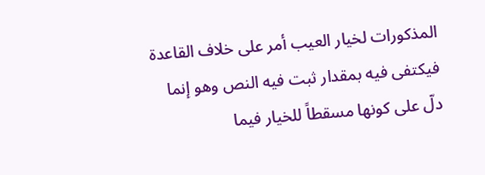المذكورات لخيار العيب أمر على خلاف القاعدة فيكتفى فيه بمقدار ثبت فيه النص وهو إنما دلّ على كونها مسقطاً للخيار فيما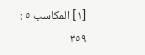[١] المكاسب ٥ : ٣٥٩